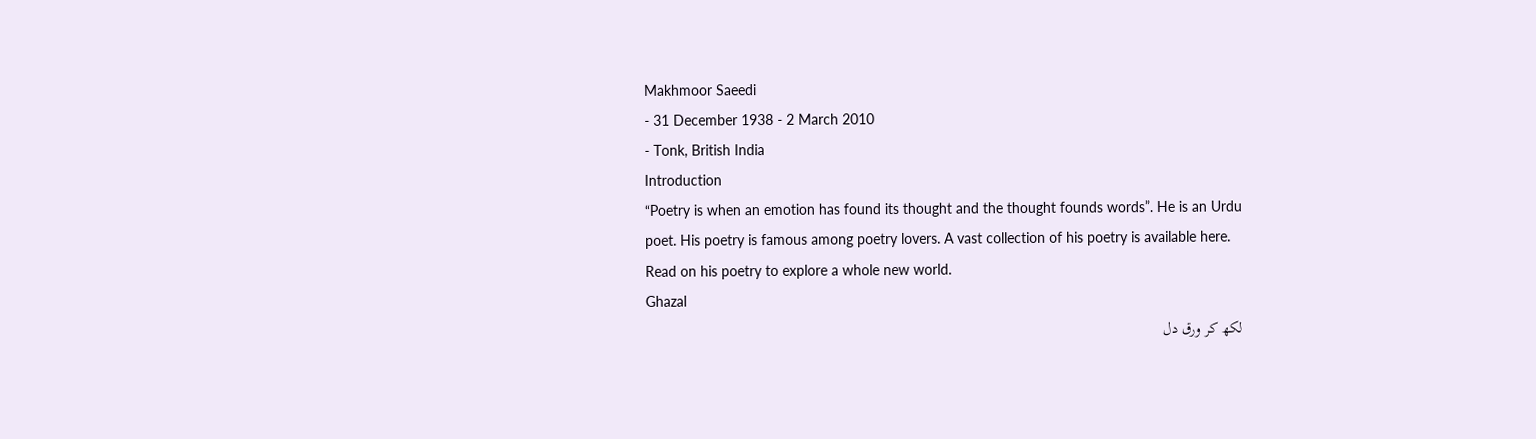Makhmoor Saeedi
- 31 December 1938 - 2 March 2010
- Tonk, British India
Introduction
“Poetry is when an emotion has found its thought and the thought founds words”. He is an Urdu poet. His poetry is famous among poetry lovers. A vast collection of his poetry is available here. Read on his poetry to explore a whole new world.
Ghazal
لکھ کر ورق دل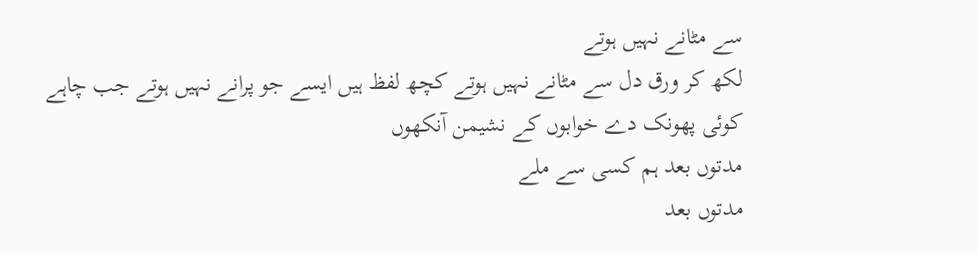سے مٹانے نہیں ہوتے
لکھ کر ورق دل سے مٹانے نہیں ہوتے کچھ لفظ ہیں ایسے جو پرانے نہیں ہوتے جب چاہے کوئی پھونک دے خوابوں کے نشیمن آنکھوں
مدتوں بعد ہم کسی سے ملے
مدتوں بعد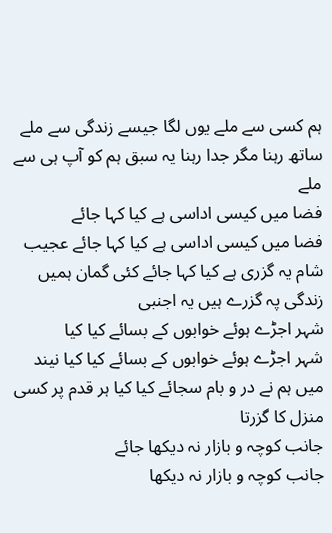ہم کسی سے ملے یوں لگا جیسے زندگی سے ملے ساتھ رہنا مگر جدا رہنا یہ سبق ہم کو آپ ہی سے ملے
فضا میں کیسی اداسی ہے کیا کہا جائے
فضا میں کیسی اداسی ہے کیا کہا جائے عجیب شام یہ گزری ہے کیا کہا جائے کئی گمان ہمیں زندگی پہ گزرے ہیں یہ اجنبی
شہر اجڑے ہوئے خوابوں کے بسائے کیا کیا
شہر اجڑے ہوئے خوابوں کے بسائے کیا کیا نیند میں ہم نے در و بام سجائے کیا کیا ہر قدم پر کسی منزل کا گزرتا
جانب کوچہ و بازار نہ دیکھا جائے
جانب کوچہ و بازار نہ دیکھا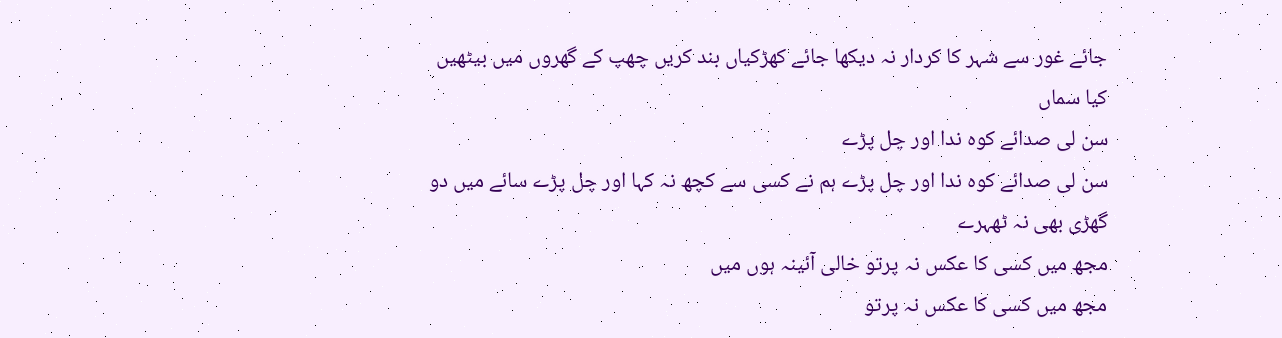جائے غور سے شہر کا کردار نہ دیکھا جائے کھڑکیاں بند کریں چھپ کے گھروں میں بیٹھیں کیا سماں
سن لی صدائے کوہ ندا اور چل پڑے
سن لی صدائے کوہ ندا اور چل پڑے ہم نے کسی سے کچھ نہ کہا اور چل پڑے سائے میں دو گھڑی بھی نہ ٹھہرے
مجھ میں کسی کا عکس نہ پرتو خالی آئینہ ہوں میں
مجھ میں کسی کا عکس نہ پرتو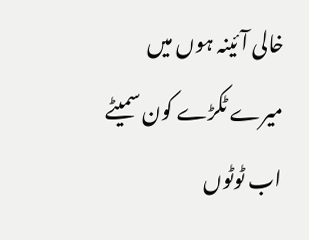خالی آئینہ ہوں میں میرے ٹکڑے کون سمیٹے اب ٹوٹوں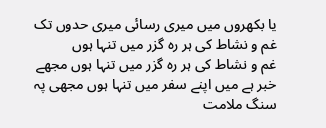یا بکھروں میں میری رسائی میری حدوں تک
غم و نشاط کی ہر رہ گزر میں تنہا ہوں
غم و نشاط کی ہر رہ گزر میں تنہا ہوں مجھے خبر ہے میں اپنے سفر میں تنہا ہوں مجھی پہ سنگ ملامت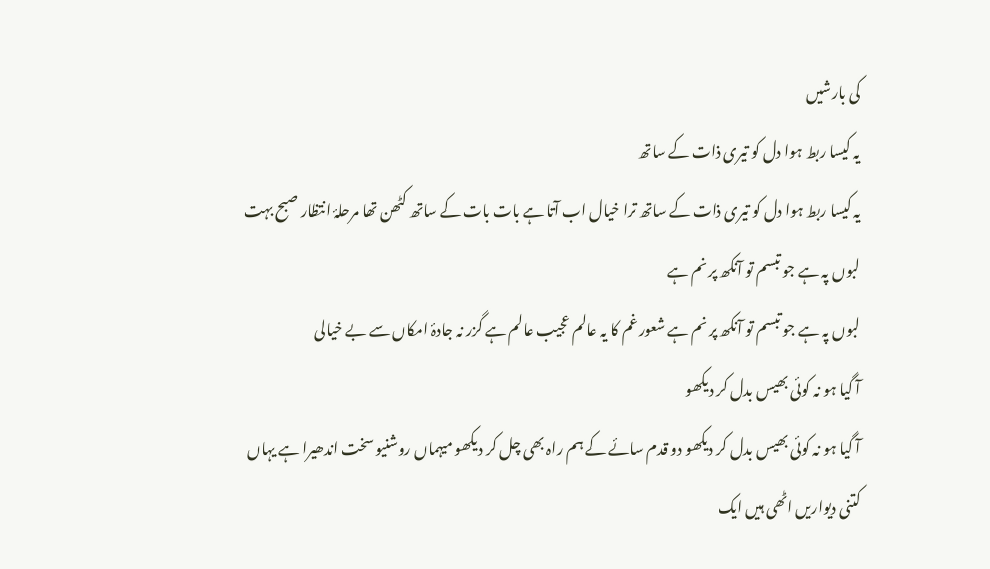کی بارشیں
یہ کیسا ربط ہوا دل کو تیری ذات کے ساتھ
یہ کیسا ربط ہوا دل کو تیری ذات کے ساتھ ترا خیال اب آتا ہے بات بات کے ساتھ کٹھن تھا مرحلۂ انتظار صبح بہت
لبوں پہ ہے جو تبسم تو آنکھ پر نم ہے
لبوں پہ ہے جو تبسم تو آنکھ پر نم ہے شعور غم کا یہ عالم عجیب عالم ہے گزر نہ جادۂ امکاں سے بے خیالی
آ گیا ہو نہ کوئی بھیس بدل کر دیکھو
آ گیا ہو نہ کوئی بھیس بدل کر دیکھو دو قدم سائے کے ہم راہ بھی چل کر دیکھو میہماں روشنیو سخت اندھیرا ہے یہاں
کتنی دیواریں اٹھی ہیں ایک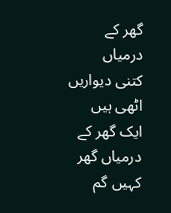گھر کے درمیاں
کتنی دیواریں اٹھی ہیں ایک گھر کے درمیاں گھر کہیں گم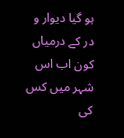ہو گیا دیوار و در کے درمیاں کون اب اس شہر میں کس کی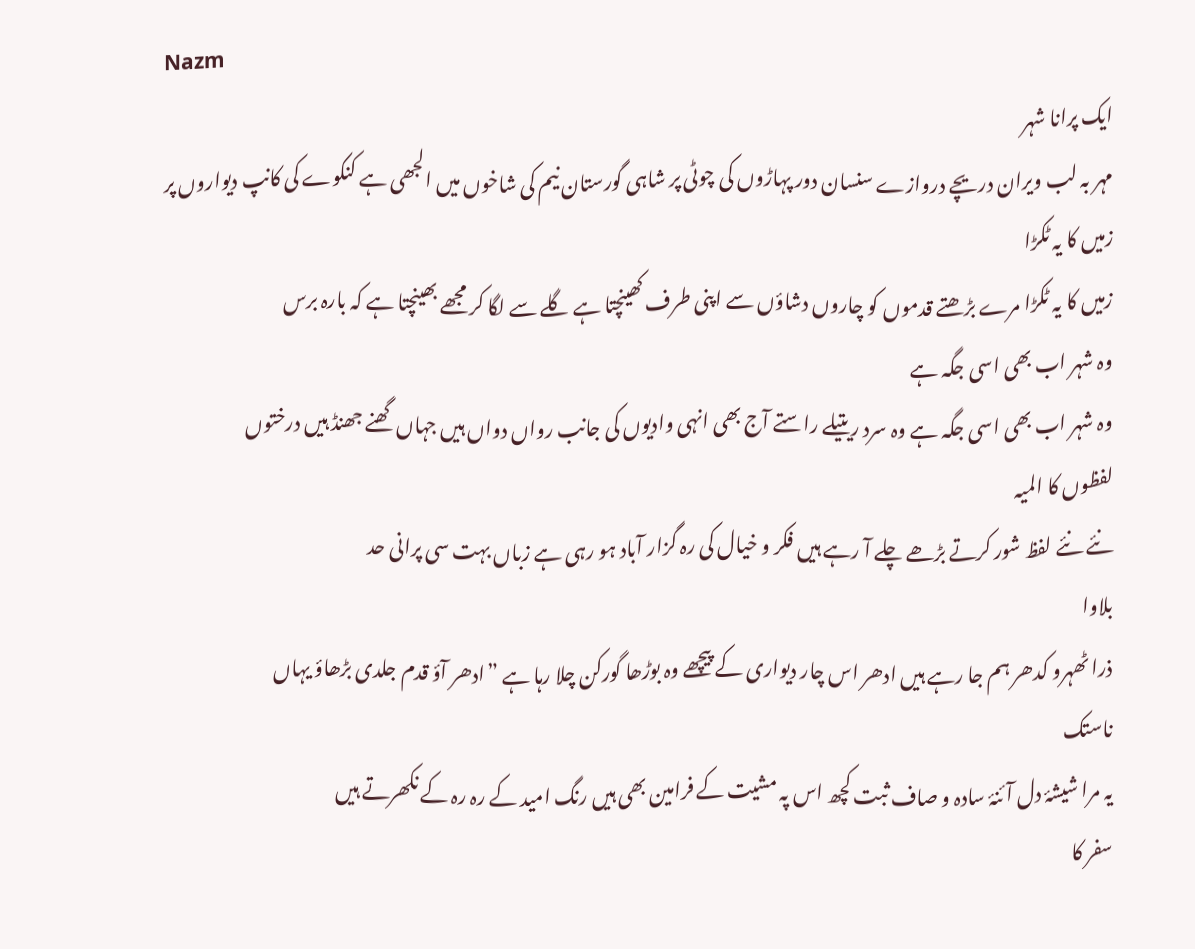Nazm
ایک پرانا شہر
مہر بہ لب ویران دریچے دروازے سنسان دور پہاڑوں کی چوٹی پر شاہی گورستان نیم کی شاخوں میں الجھی ہے کنکوے کی کانپ دیواروں پر
زمیں کا یہ ٹکڑا
زمیں کا یہ ٹکڑا مرے بڑھتے قدموں کو چاروں دشاؤں سے اپنی طرف کھینچتا ہے گلے سے لگا کر مجھے بھینچتا ہے کہ بارہ برس
وہ شہر اب بھی اسی جگہ ہے
وہ شہر اب بھی اسی جگہ ہے وہ سرد ریتیلے راستے آج بھی انہی وادیوں کی جانب رواں دواں ہیں جہاں گھنے جھنڈ ہیں درختوں
لفظوں کا المیہ
نئے نئے لفظ شور کرتے بڑھے چلے آ رہے ہیں فکر و خیال کی رہ گزار آباد ہو رہی ہے زباں بہت سی پرانی حد
بلاوا
ذرا ٹھہرو کدھر ہم جا رہے ہیں ادھر اس چار دیواری کے پیچھے وہ بوڑھا گورکن چلا رہا ہے ”ادھر آؤ قدم جلدی بڑھاؤ یہاں
ناستک
یہ مرا شیشۂ دل آئنۂ سادہ و صاف ثبت کچھ اس پہ مشیت کے فرامین بھی ہیں رنگ امید کے رہ رہ کے نکھرتے ہیں
سفر کا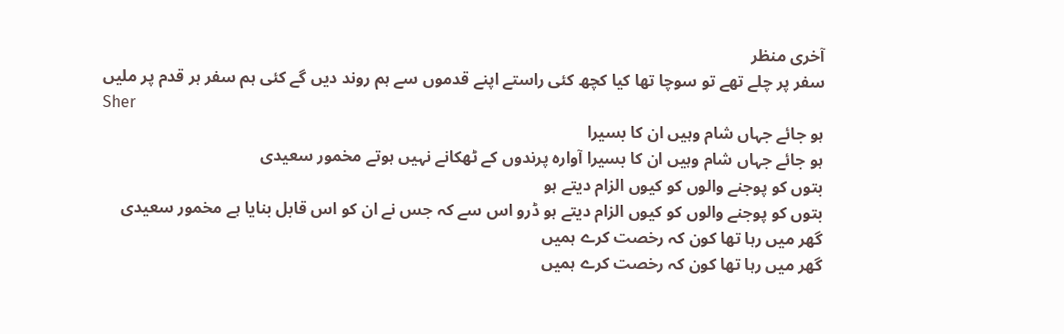آخری منظر
سفر پر چلے تھے تو سوچا تھا کیا کچھ کئی راستے اپنے قدموں سے ہم روند دیں گے کئی ہم سفر ہر قدم پر ملیں
Sher
ہو جائے جہاں شام وہیں ان کا بسیرا
ہو جائے جہاں شام وہیں ان کا بسیرا آوارہ پرندوں کے ٹھکانے نہیں ہوتے مخمور سعیدی
بتوں کو پوجنے والوں کو کیوں الزام دیتے ہو
بتوں کو پوجنے والوں کو کیوں الزام دیتے ہو ڈرو اس سے کہ جس نے ان کو اس قابل بنایا ہے مخمور سعیدی
گھر میں رہا تھا کون کہ رخصت کرے ہمیں
گھر میں رہا تھا کون کہ رخصت کرے ہمیں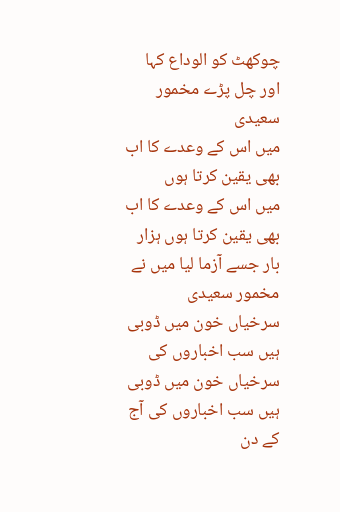چوکھٹ کو الوداع کہا اور چل پڑے مخمور سعیدی
میں اس کے وعدے کا اب بھی یقین کرتا ہوں
میں اس کے وعدے کا اب بھی یقین کرتا ہوں ہزار بار جسے آزما لیا میں نے مخمور سعیدی
سرخیاں خون میں ڈوبی ہیں سب اخباروں کی
سرخیاں خون میں ڈوبی ہیں سب اخباروں کی آج کے دن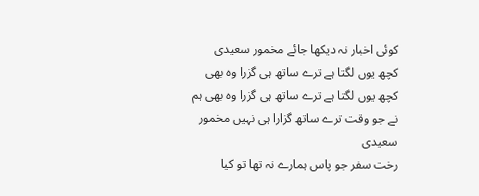کوئی اخبار نہ دیکھا جائے مخمور سعیدی
کچھ یوں لگتا ہے ترے ساتھ ہی گزرا وہ بھی
کچھ یوں لگتا ہے ترے ساتھ ہی گزرا وہ بھی ہم نے جو وقت ترے ساتھ گزارا ہی نہیں مخمور سعیدی
رخت سفر جو پاس ہمارے نہ تھا تو کیا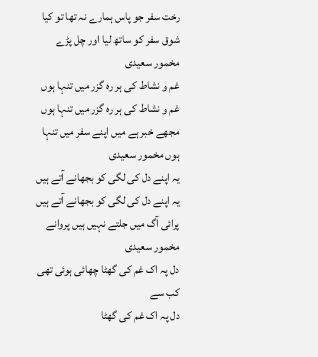رخت سفر جو پاس ہمارے نہ تھا تو کیا شوق سفر کو ساتھ لیا اور چل پڑے مخمور سعیدی
غم و نشاط کی ہر رہ گزر میں تنہا ہوں
غم و نشاط کی ہر رہ گزر میں تنہا ہوں مجھے خبر ہے میں اپنے سفر میں تنہا ہوں مخمور سعیدی
یہ اپنے دل کی لگی کو بجھانے آتے ہیں
یہ اپنے دل کی لگی کو بجھانے آتے ہیں پرائی آگ میں جلتے نہیں ہیں پروانے مخمور سعیدی
دل پہ اک غم کی گھٹا چھائی ہوئی تھی کب سے
دل پہ اک غم کی گھٹا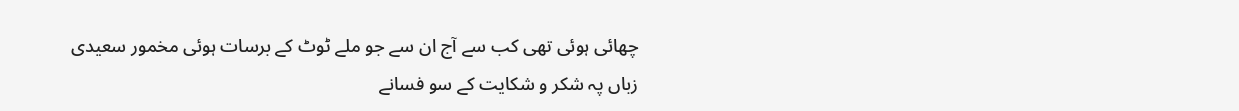چھائی ہوئی تھی کب سے آج ان سے جو ملے ٹوٹ کے برسات ہوئی مخمور سعیدی
زباں پہ شکر و شکایت کے سو فسانے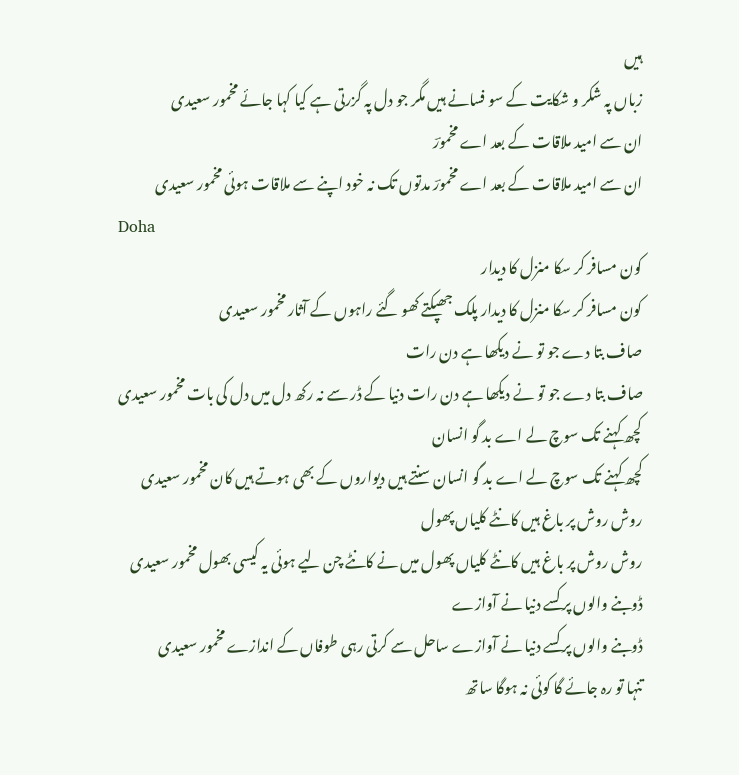ہیں
زباں پہ شکر و شکایت کے سو فسانے ہیں مگر جو دل پہ گزرتی ہے کیا کہا جائے مخمور سعیدی
ان سے امید ملاقات کے بعد اے مخمورؔ
ان سے امید ملاقات کے بعد اے مخمورؔ مدتوں تک نہ خود اپنے سے ملاقات ہوئی مخمور سعیدی
Doha
کون مسافر کر سکا منزل کا دیدار
کون مسافر کر سکا منزل کا دیدار پلک جھپکتے کھو گئے راہوں کے آثار مخمور سعیدی
صاف بتا دے جو تو نے دیکھا ہے دن رات
صاف بتا دے جو تو نے دیکھا ہے دن رات دنیا کے ڈر سے نہ رکھ دل میں دل کی بات مخمور سعیدی
کچھ کہنے تک سوچ لے اے بد گو انسان
کچھ کہنے تک سوچ لے اے بد گو انسان سنتے ہیں دیواروں کے بھی ہوتے ہیں کان مخمور سعیدی
روش روش پر باغ ہیں کانٹے کلیاں پھول
روش روش پر باغ ہیں کانٹے کلیاں پھول میں نے کانٹے چن لیے ہوئی یہ کیسی بھول مخمور سعیدی
ڈوبنے والوں پر کسے دنیا نے آوازے
ڈوبنے والوں پر کسے دنیا نے آوازے ساحل سے کرتی رہی طوفاں کے اندازے مخمور سعیدی
تنہا تو رہ جائے گا کوئی نہ ہوگا ساتھ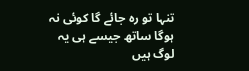تنہا تو رہ جائے گا کوئی نہ ہوگا ساتھ جیسے ہی یہ لوگ ہیں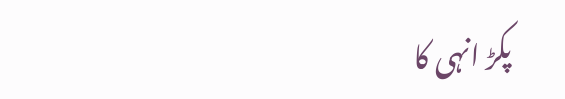پکڑ انہی کا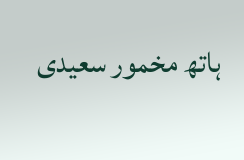ہاتھ مخمور سعیدی